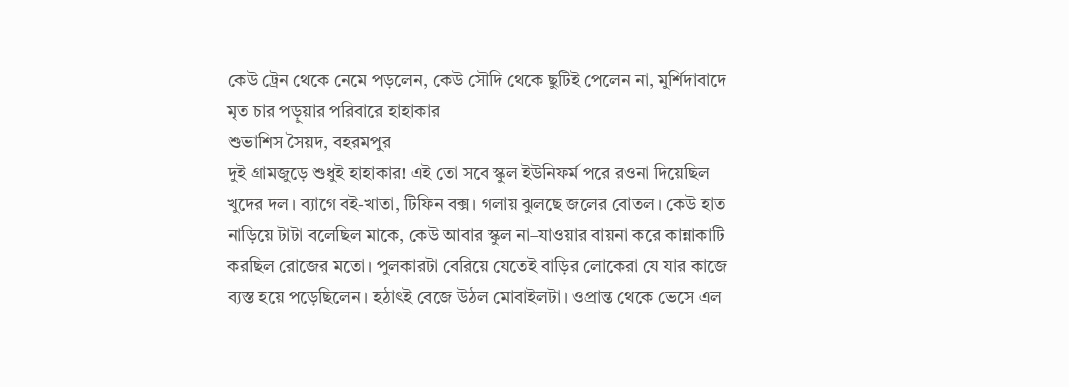কেউ ট্রেন থেকে নেমে পড়লেন, কেউ সৌদি থেকে ছুটিই পেলেন না, মুর্শিদাবাদে মৃত চার পড়ুয়ার পরিবারে হাহাকার
শুভাশিস সৈয়দ, বহরমপুর
দুই গ্রামজুড়ে শুধুই হাহাকার! এই তো সবে স্কুল ইউনিফর্ম পরে রওনা দিয়েছিল খুদের দল। ব্যাগে বই-খাতা, টিফিন বক্স। গলায় ঝুলছে জলের বোতল। কেউ হাত নাড়িয়ে টাটা বলেছিল মাকে, কেউ আবার স্কুল না–যাওয়ার বায়না করে কান্নাকাটি করছিল রোজের মতো। পুলকারটা বেরিয়ে যেতেই বাড়ির লোকেরা যে যার কাজে ব্যস্ত হয়ে পড়েছিলেন। হঠাৎই বেজে উঠল মোবাইলটা। ওপ্রান্ত থেকে ভেসে এল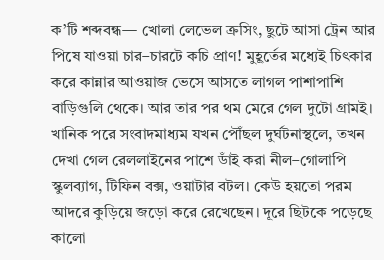ক’টি শব্দবন্ধ— খোলা লেভেল ক্রসিং, ছুটে আসা ট্রেন আর পিষে যাওয়া চার–চারটে কচি প্রাণ! মুহূর্তের মধ্যেই চিৎকার করে কান্নার আওয়াজ ভেসে আসতে লাগল পাশাপাশি বাড়িগুলি থেকে। আর তার পর থম মেরে গেল দুটো গ্রামই। খানিক পরে সংবাদমাধ্যম যখন পৌঁছল দুর্ঘটনাস্থলে, তখন দেখা গেল রেললাইনের পাশে ডাঁই করা নীল–গোলাপি স্কুলব্যাগ, টিফিন বক্স, ওয়াটার বটল। কেউ হয়তো পরম আদরে কুড়িয়ে জড়ো করে রেখেছেন। দূরে ছিটকে পড়েছে কালো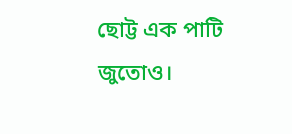ছোট্ট এক পাটি জুতোও।